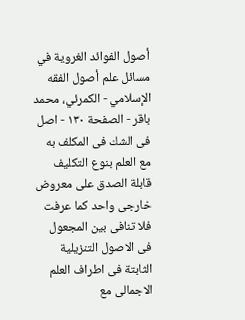أصول الفوائد الغروية في مسائل علم أصول الفقه الإسلامي - الكمرئي، محمد باقر - الصفحة ١٣٠ - اصل فى الشك فى المكلف به مع العلم بنوع التكليف
قابلة الصدق على معروض خارجى واحد كما عرفت فلا تنافى بين المجعول فى الاصول التنزيلية الثابتة فى اطراف العلم الاجمالى مع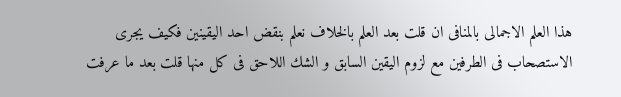هذا العلم الاجمالى بالمنافى ان قلت بعد العلم بالخلاف نعلم بنقض احد اليقينين فكيف يجرى الاستصحاب فى الطرفين مع لزوم اليقين السابق و الشك اللاحق فى كل منها قلت بعد ما عرفت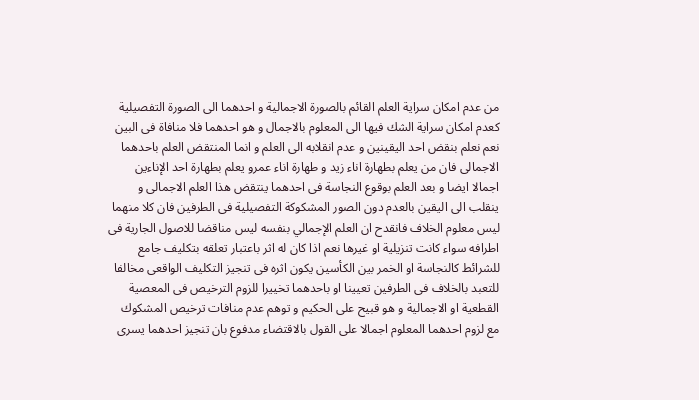من عدم امكان سراية العلم القائم بالصورة الاجمالية و احدهما الى الصورة التفصيلية كعدم امكان سراية الشك فيها الى المعلوم بالاجمال و هو احدهما فلا منافاة فى البين نعم نعلم بنقض احد اليقينين و عدم انقلابه الى العلم و انما المنتقض العلم باحدهما الاجمالى فان من يعلم بطهارة اناء زيد و طهارة اناء عمرو يعلم بطهارة احد الإناءين اجمالا ايضا و بعد العلم بوقوع النجاسة فى احدهما ينتقض هذا العلم الاجمالى و ينقلب الى اليقين بالعدم دون الصور المشكوكة التفصيلية فى الطرفين فان كلا منهما ليس معلوم الخلاف فانقدح ان العلم الإجمالي بنفسه ليس مناقضا للاصول الجارية فى اطرافه سواء كانت تنزيلية او غيرها نعم اذا كان له اثر باعتبار تعلقه بتكليف جامع للشرائط كالنجاسة او الخمر بين الكأسين يكون اثره فى تنجيز التكليف الواقعى مخالفا للتعبد بالخلاف فى الطرفين تعيينا او باحدهما تخييرا للزوم الترخيص فى المعصية القطعية او الاجمالية و هو قبيح على الحكيم و توهم عدم منافات ترخيص المشكوك مع لزوم احدهما المعلوم اجمالا على القول بالاقتضاء مدفوع بان تنجيز احدهما يسرى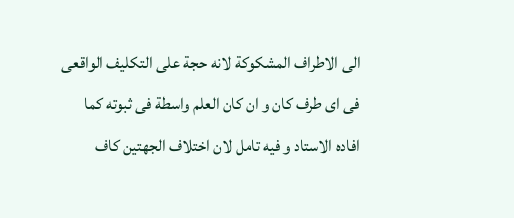الى الاطراف المشكوكة لانه حجة على التكليف الواقعى فى اى طرف كان و ان كان العلم واسطة فى ثبوته كما افاده الاستاد و فيه تامل لان اختلاف الجهتين كاف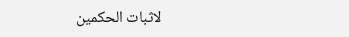لاثبات الحكمين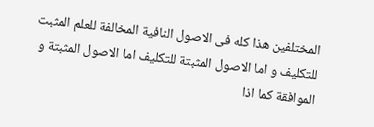المختلفين هذا كله فى الاصول النافية المخالفة للعلم المثبت للتكليف و اما الاصول المثبتة للتكليف اما الاصول المثبتة و الموافقة كما اذا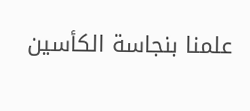علمنا بنجاسة الكأسين